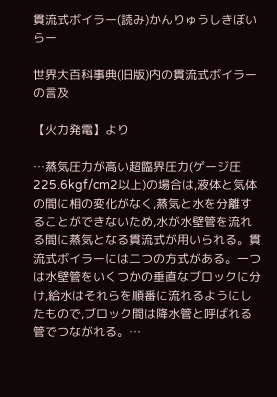貫流式ボイラー(読み)かんりゅうしきぼいらー

世界大百科事典(旧版)内の貫流式ボイラーの言及

【火力発電】より

…蒸気圧力が高い超臨界圧力(ゲージ圧225.6kgf/cm2以上)の場合は,液体と気体の間に相の変化がなく,蒸気と水を分離することができないため,水が水壁管を流れる間に蒸気となる貫流式が用いられる。貫流式ボイラーには二つの方式がある。一つは水壁管をいくつかの垂直なブロックに分け,給水はそれらを順番に流れるようにしたもので,ブロック間は降水管と呼ばれる管でつながれる。…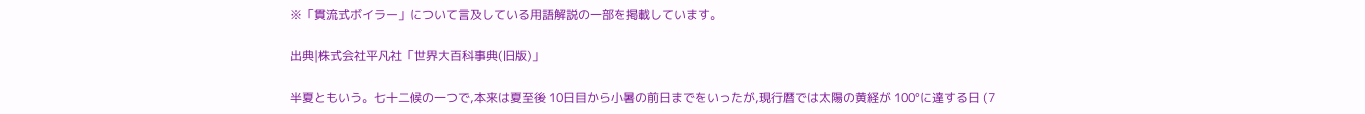※「貫流式ボイラー」について言及している用語解説の一部を掲載しています。

出典|株式会社平凡社「世界大百科事典(旧版)」

半夏ともいう。七十二候の一つで,本来は夏至後 10日目から小暑の前日までをいったが,現行暦では太陽の黄経が 100°に達する日 (7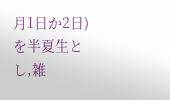月1日か2日) を半夏生とし,雑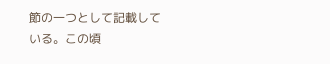節の一つとして記載している。この頃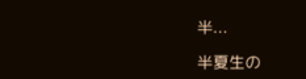半...

半夏生の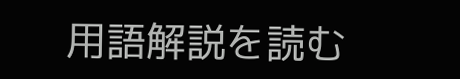用語解説を読む